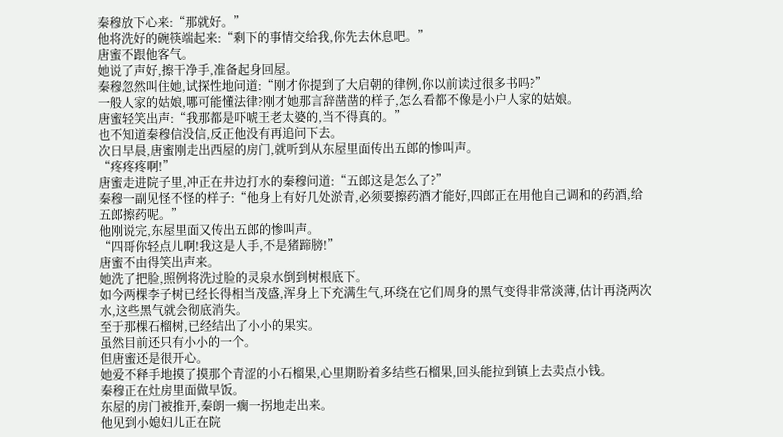秦穆放下心来:“那就好。”
他将洗好的碗筷端起来:“剩下的事情交给我,你先去休息吧。”
唐蜜不跟他客气。
她说了声好,擦干净手,准备起身回屋。
秦穆忽然叫住她,试探性地问道:“刚才你提到了大启朝的律例,你以前读过很多书吗?”
一般人家的姑娘,哪可能懂法律?刚才她那言辞凿凿的样子,怎么看都不像是小户人家的姑娘。
唐蜜轻笑出声:“我那都是吓唬王老太婆的,当不得真的。”
也不知道秦穆信没信,反正他没有再追问下去。
次日早晨,唐蜜刚走出西屋的房门,就听到从东屋里面传出五郎的惨叫声。
“疼疼疼啊!”
唐蜜走进院子里,冲正在井边打水的秦穆问道:“五郎这是怎么了?”
秦穆一副见怪不怪的样子:“他身上有好几处淤青,必须要擦药酒才能好,四郎正在用他自己调和的药酒,给五郎擦药呢。”
他刚说完,东屋里面又传出五郎的惨叫声。
“四哥你轻点儿啊!我这是人手,不是猪蹄膀!”
唐蜜不由得笑出声来。
她洗了把脸,照例将洗过脸的灵泉水倒到树根底下。
如今两棵李子树已经长得相当茂盛,浑身上下充满生气,环绕在它们周身的黑气变得非常淡薄,估计再浇两次水,这些黑气就会彻底消失。
至于那棵石榴树,已经结出了小小的果实。
虽然目前还只有小小的一个。
但唐蜜还是很开心。
她爱不释手地摸了摸那个青涩的小石榴果,心里期盼着多结些石榴果,回头能拉到镇上去卖点小钱。
秦穆正在灶房里面做早饭。
东屋的房门被推开,秦朗一瘸一拐地走出来。
他见到小媳妇儿正在院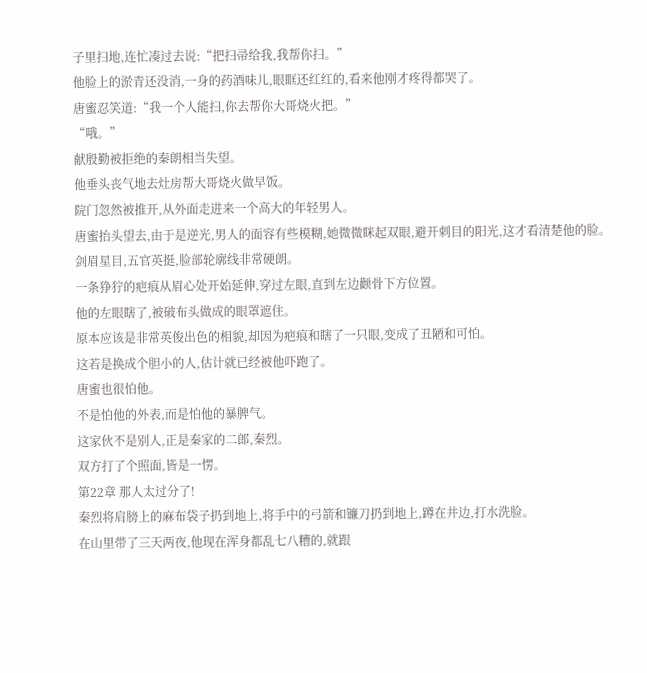子里扫地,连忙凑过去说:“把扫帚给我,我帮你扫。”
他脸上的淤青还没消,一身的药酒味儿,眼眶还红红的,看来他刚才疼得都哭了。
唐蜜忍笑道:“我一个人能扫,你去帮你大哥烧火把。”
“哦。”
献殷勤被拒绝的秦朗相当失望。
他垂头丧气地去灶房帮大哥烧火做早饭。
院门忽然被推开,从外面走进来一个高大的年轻男人。
唐蜜抬头望去,由于是逆光,男人的面容有些模糊,她微微眯起双眼,避开刺目的阳光,这才看清楚他的脸。
剑眉星目,五官英挺,脸部轮廓线非常硬朗。
一条狰狞的疤痕从眉心处开始延伸,穿过左眼,直到左边颧骨下方位置。
他的左眼瞎了,被破布头做成的眼罩遮住。
原本应该是非常英俊出色的相貌,却因为疤痕和瞎了一只眼,变成了丑陋和可怕。
这若是换成个胆小的人,估计就已经被他吓跑了。
唐蜜也很怕他。
不是怕他的外表,而是怕他的暴脾气。
这家伙不是别人,正是秦家的二郎,秦烈。
双方打了个照面,皆是一愣。
第22章 那人太过分了!
秦烈将肩膀上的麻布袋子扔到地上,将手中的弓箭和镰刀扔到地上,蹲在井边,打水洗脸。
在山里带了三天两夜,他现在浑身都乱七八糟的,就跟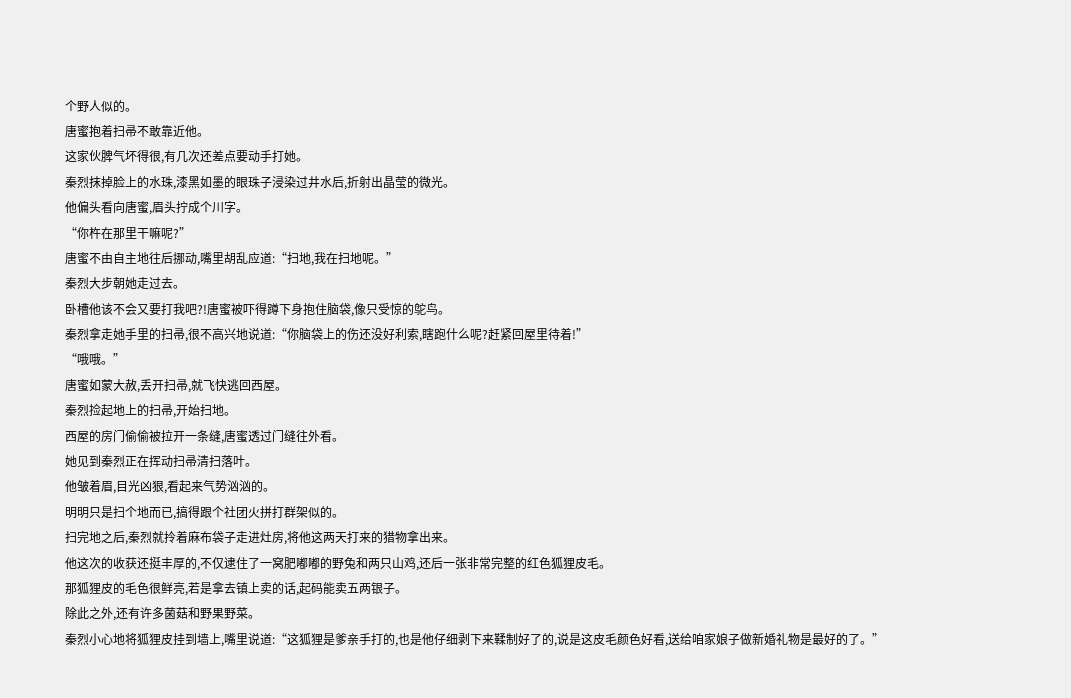个野人似的。
唐蜜抱着扫帚不敢靠近他。
这家伙脾气坏得很,有几次还差点要动手打她。
秦烈抹掉脸上的水珠,漆黑如墨的眼珠子浸染过井水后,折射出晶莹的微光。
他偏头看向唐蜜,眉头拧成个川字。
“你杵在那里干嘛呢?”
唐蜜不由自主地往后挪动,嘴里胡乱应道:“扫地,我在扫地呢。”
秦烈大步朝她走过去。
卧槽他该不会又要打我吧?!唐蜜被吓得蹲下身抱住脑袋,像只受惊的鸵鸟。
秦烈拿走她手里的扫帚,很不高兴地说道:“你脑袋上的伤还没好利索,瞎跑什么呢?赶紧回屋里待着!”
“哦哦。”
唐蜜如蒙大赦,丢开扫帚,就飞快逃回西屋。
秦烈捡起地上的扫帚,开始扫地。
西屋的房门偷偷被拉开一条缝,唐蜜透过门缝往外看。
她见到秦烈正在挥动扫帚清扫落叶。
他皱着眉,目光凶狠,看起来气势汹汹的。
明明只是扫个地而已,搞得跟个社团火拼打群架似的。
扫完地之后,秦烈就拎着麻布袋子走进灶房,将他这两天打来的猎物拿出来。
他这次的收获还挺丰厚的,不仅逮住了一窝肥嘟嘟的野兔和两只山鸡,还后一张非常完整的红色狐狸皮毛。
那狐狸皮的毛色很鲜亮,若是拿去镇上卖的话,起码能卖五两银子。
除此之外,还有许多菌菇和野果野菜。
秦烈小心地将狐狸皮挂到墙上,嘴里说道:“这狐狸是爹亲手打的,也是他仔细剥下来鞣制好了的,说是这皮毛颜色好看,送给咱家娘子做新婚礼物是最好的了。”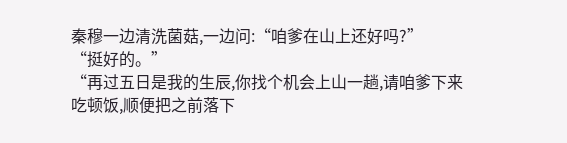秦穆一边清洗菌菇,一边问:“咱爹在山上还好吗?”
“挺好的。”
“再过五日是我的生辰,你找个机会上山一趟,请咱爹下来吃顿饭,顺便把之前落下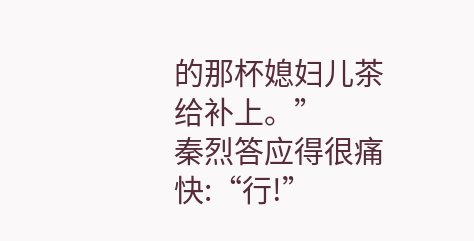的那杯媳妇儿茶给补上。”
秦烈答应得很痛快:“行!”